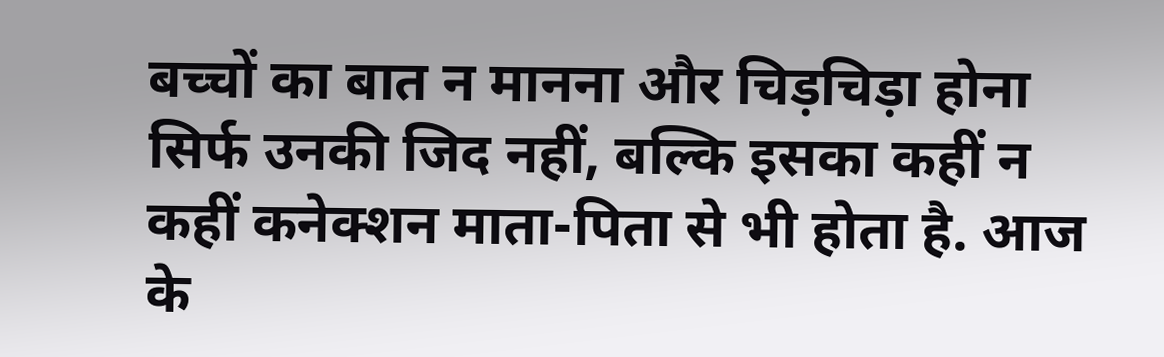बच्चों का बात न मानना और चिड़चिड़ा होना सिर्फ उनकी जिद नहीं, बल्कि इसका कहीं न कहीं कनेक्शन माता-पिता से भी होता है. आज के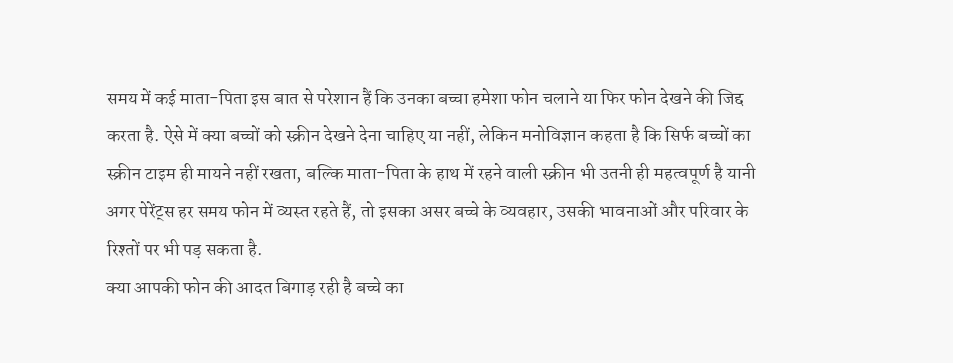समय में कई माता-पिता इस बात से परेशान हैं कि उनका बच्चा हमेशा फोन चलाने या फिर फोन देखने की जिद्द करता है. ऐसे में क्या बच्चों को स्क्रीन देखने देना चाहिए या नहीं, लेकिन मनोविज्ञान कहता है कि सिर्फ बच्चों का स्क्रीन टाइम ही मायने नहीं रखता, बल्कि माता-पिता के हाथ में रहने वाली स्क्रीन भी उतनी ही महत्वपूर्ण है यानी अगर पेरेंट्स हर समय फोन में व्यस्त रहते हैं, तो इसका असर बच्चे के व्यवहार, उसकी भावनाओं और परिवार के रिश्तों पर भी पड़ सकता है.
क्या आपकी फोन की आदत बिगाड़ रही है बच्चे का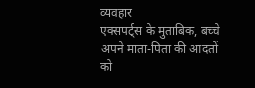व्यवहार
एक्सपर्ट्स के मुताबिक, बच्चे अपने माता-पिता की आदतों को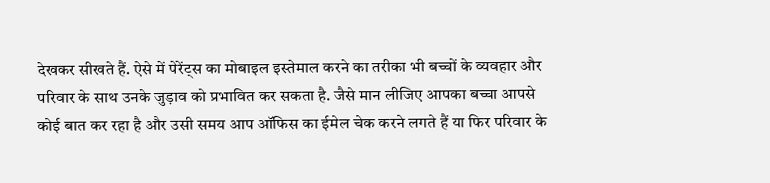देखकर सीखते हैं. ऐसे में पेरेंट्स का मोबाइल इस्तेमाल करने का तरीका भी बच्चों के व्यवहार और परिवार के साथ उनके जुड़ाव को प्रभावित कर सकता है. जैसे मान लीजिए आपका बच्चा आपसे कोई बात कर रहा है और उसी समय आप ऑफिस का ईमेल चेक करने लगते हैं या फिर परिवार के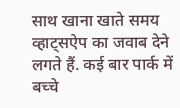साथ खाना खाते समय व्हाट्सऐप का जवाब देने लगते हैं. कई बार पार्क में बच्चे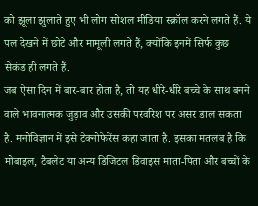को झूला झुलाते हुए भी लोग सोशल मीडिया स्क्रॉल करने लगते हैं. ये पल देखने में छोटे और मामूली लगते हैं, क्योंकि इनमें सिर्फ कुछ सेकंड ही लगते हैं.
जब ऐसा दिन में बार-बार होता है, तो यह धीरे-धीरे बच्चे के साथ बनने वाले भावनात्मक जुड़ाव और उसकी परवरिश पर असर डाल सकता है. मनोविज्ञान में इसे टेक्नोफेरेंस कहा जाता है. इसका मतलब है कि मोबाइल, टैबलेट या अन्य डिजिटल डिवाइस माता-पिता और बच्चों के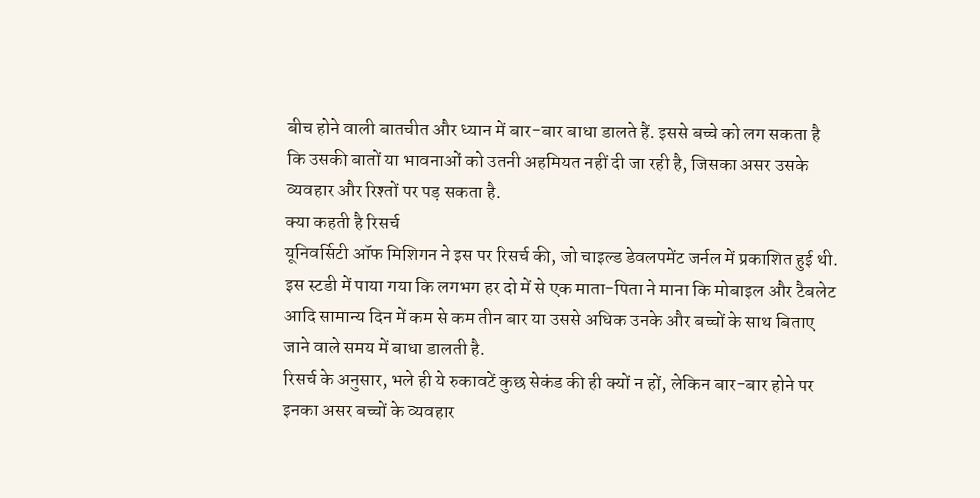बीच होने वाली बातचीत और ध्यान में बार-बार बाधा डालते हैं. इससे बच्चे को लग सकता है कि उसकी बातों या भावनाओं को उतनी अहमियत नहीं दी जा रही है, जिसका असर उसके व्यवहार और रिश्तों पर पड़ सकता है.
क्या कहती है रिसर्च
यूनिवर्सिटी ऑफ मिशिगन ने इस पर रिसर्च की, जो चाइल्ड डेवलपमेंट जर्नल में प्रकाशित हुई थी. इस स्टडी में पाया गया कि लगभग हर दो में से एक माता-पिता ने माना कि मोबाइल और टैबलेट आदि सामान्य दिन में कम से कम तीन बार या उससे अधिक उनके और बच्चों के साथ बिताए जाने वाले समय में बाधा डालती है.
रिसर्च के अनुसार, भले ही ये रुकावटें कुछ सेकंड की ही क्यों न हों, लेकिन बार-बार होने पर इनका असर बच्चों के व्यवहार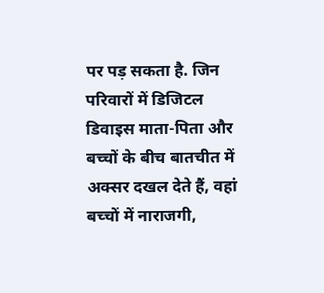पर पड़ सकता है. जिन परिवारों में डिजिटल डिवाइस माता-पिता और बच्चों के बीच बातचीत में अक्सर दखल देते हैं, वहां बच्चों में नाराजगी,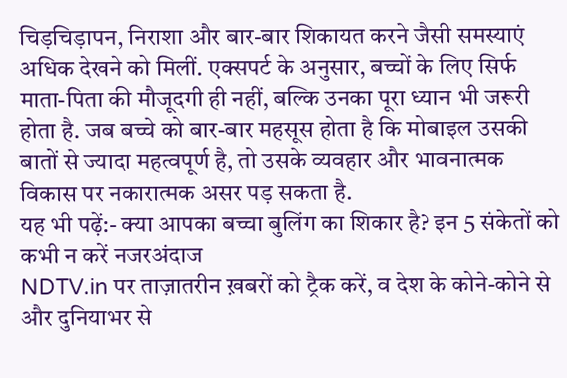चिड़चिड़ापन, निराशा और बार-बार शिकायत करने जैसी समस्याएं अधिक देखने को मिलीं. एक्सपर्ट के अनुसार, बच्चों के लिए सिर्फ माता-पिता की मौजूदगी ही नहीं, बल्कि उनका पूरा ध्यान भी जरूरी होता है. जब बच्चे को बार-बार महसूस होता है कि मोबाइल उसकी बातों से ज्यादा महत्वपूर्ण है, तो उसके व्यवहार और भावनात्मक विकास पर नकारात्मक असर पड़ सकता है.
यह भी पढ़ें:- क्या आपका बच्चा बुलिंग का शिकार है? इन 5 संकेतों को कभी न करें नजरअंदाज
NDTV.in पर ताज़ातरीन ख़बरों को ट्रैक करें, व देश के कोने-कोने से और दुनियाभर से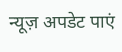न्यूज़ अपडेट पाएं